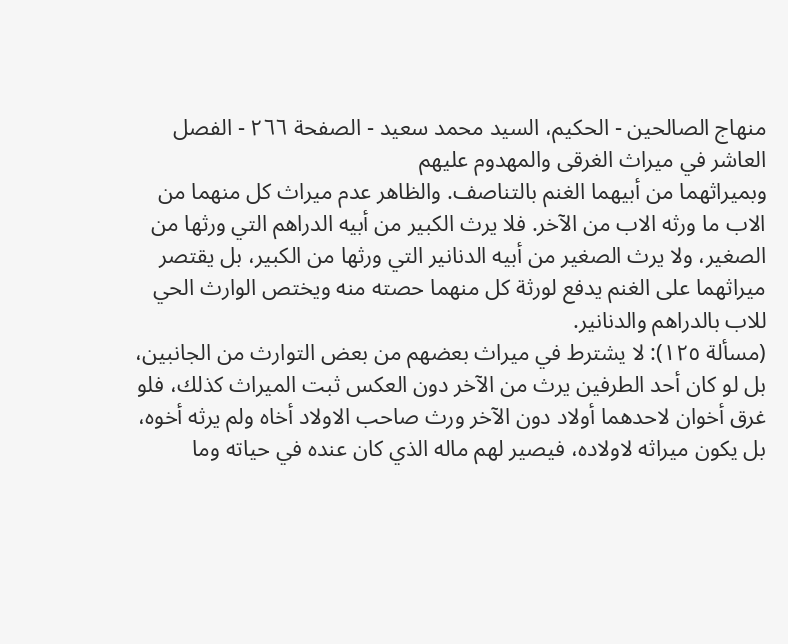منهاج الصالحين - الحكيم، السيد محمد سعيد - الصفحة ٢٦٦ - الفصل العاشر في ميراث الغرقى والمهدوم عليهم
وبميراثهما من أبيهما الغنم بالتناصف. والظاهر عدم ميراث كل منهما من الاب ما ورثه الاب من الآخر. فلا يرث الكبير من أبيه الدراهم التي ورثها من الصغير، ولا يرث الصغير من أبيه الدنانير التي ورثها من الكبير، بل يقتصر ميراثهما على الغنم يدفع لورثة كل منهما حصته منه ويختص الوارث الحي للاب بالدراهم والدنانير.
(مسألة ١٢٥): لا يشترط في ميراث بعضهم من بعض التوارث من الجانبين، بل لو كان أحد الطرفين يرث من الآخر دون العكس ثبت الميراث كذلك، فلو غرق أخوان لاحدهما أولاد دون الآخر ورث صاحب الاولاد أخاه ولم يرثه أخوه، بل يكون ميراثه لاولاده، فيصير لهم ماله الذي كان عنده في حياته وما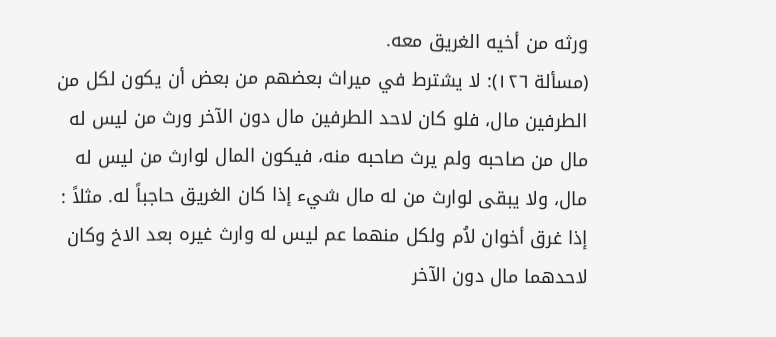ورثه من أخيه الغريق معه.
(مسألة ١٢٦): لا يشترط في ميراث بعضهم من بعض أن يكون لكل من الطرفين مال، فلو كان لاحد الطرفين مال دون الآخر ورث من ليس له مال من صاحبه ولم يرث صاحبه منه، فيكون المال لوارث من ليس له مال، ولا يبقى لوارث من له مال شيء إذا كان الغريق حاجباً له. مثلاً : إذا غرق أخوان لاُم ولكل منهما عم ليس له وارث غيره بعد الاخ وكان لاحدهما مال دون الآخر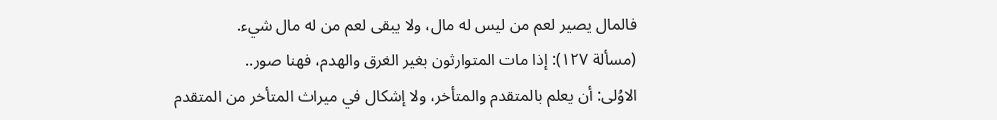فالمال يصير لعم من ليس له مال، ولا يبقى لعم من له مال شيء.
(مسألة ١٢٧): إذا مات المتوارثون بغير الغرق والهدم، فهنا صور..
الاوُلى: أن يعلم بالمتقدم والمتأخر، ولا إشكال في ميراث المتأخر من المتقدم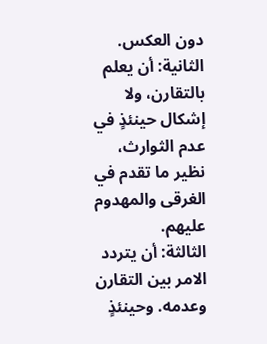دون العكس.
الثانية: أن يعلم بالتقارن، ولا إشكال حينئذٍ في عدم الثوارث، نظير ما تقدم في الغرقى والمهدوم عليهم.
الثالثة: أن يتردد الامر بين التقارن وعدمه. وحينئذٍ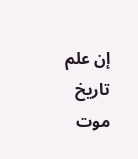إن علم تاريخ موت